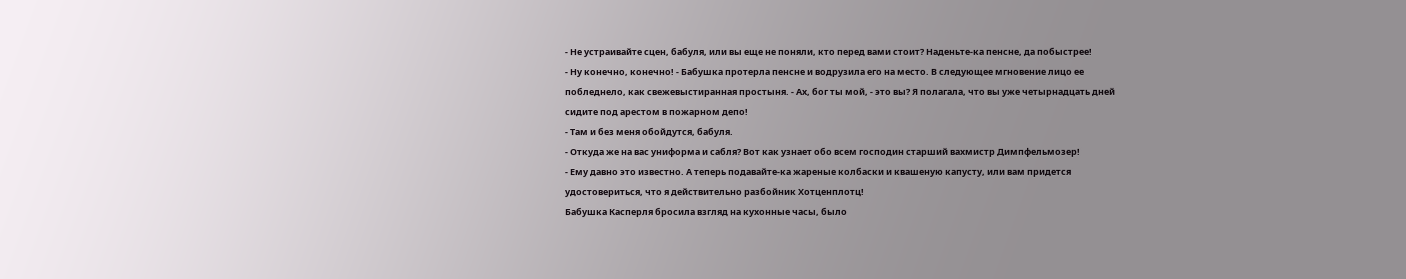- Не устраивайте сцен, бабуля, или вы еще не поняли, кто перед вами стоит? Наденьте-ка пенсне, да побыстрее!
- Ну конечно, конечно! - Бабушка протерла пенсне и водрузила его на место. В следующее мгновение лицо ее побледнело, как свежевыстиранная простыня. - Ах, бог ты мой, - это вы? Я полагала, что вы уже четырнадцать дней сидите под арестом в пожарном депо!
- Там и без меня обойдутся, бабуля.
- Откуда же на вас униформа и сабля? Вот как узнает обо всем господин старший вахмистр Димпфельмозер!
- Ему давно это известно. А теперь подавайте-ка жареные колбаски и квашеную капусту, или вам придется удостовериться, что я действительно разбойник Хотценплотц!
Бабушка Касперля бросила взгляд на кухонные часы, было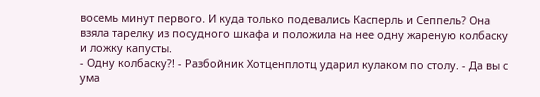восемь минут первого. И куда только подевались Касперль и Сеппель? Она взяла тарелку из посудного шкафа и положила на нее одну жареную колбаску и ложку капусты.
- Одну колбаску?! - Разбойник Хотценплотц ударил кулаком по столу. - Да вы с ума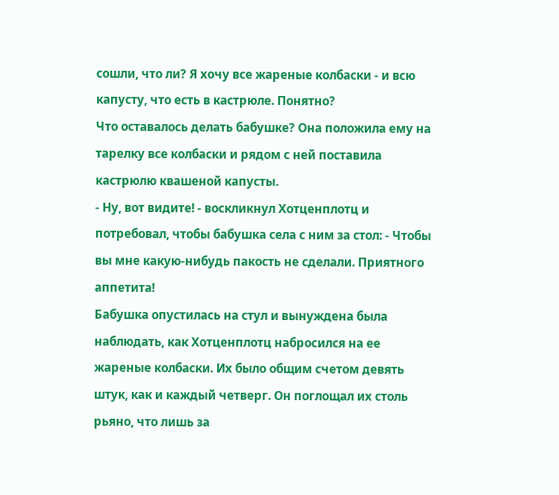сошли, что ли? Я хочу все жареные колбаски - и всю капусту, что есть в кастрюле. Понятно?
Что оставалось делать бабушке? Она положила ему на тарелку все колбаски и рядом с ней поставила кастрюлю квашеной капусты.
- Ну, вот видите! - воскликнул Хотценплотц и потребовал, чтобы бабушка села с ним за стол: - Чтобы вы мне какую-нибудь пакость не сделали. Приятного аппетита!
Бабушка опустилась на стул и вынуждена была наблюдать, как Хотценплотц набросился на ее жареные колбаски. Их было общим счетом девять штук, как и каждый четверг. Он поглощал их столь рьяно, что лишь за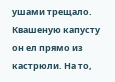ушами трещало. Квашеную капусту он ел прямо из кастрюли. На то,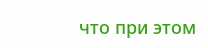что при этом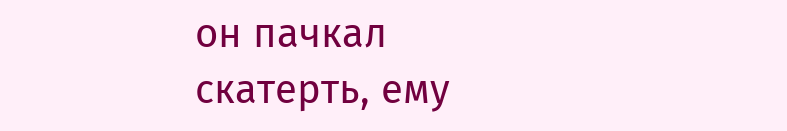он пачкал скатерть, ему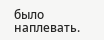было наплевать.